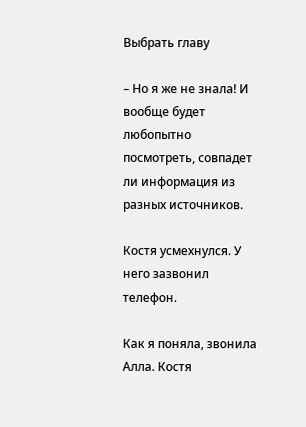Выбрать главу

– Но я же не знала! И вообще будет любопытно посмотреть, совпадет ли информация из разных источников.

Костя усмехнулся. У него зазвонил телефон.

Как я поняла, звонила Алла. Костя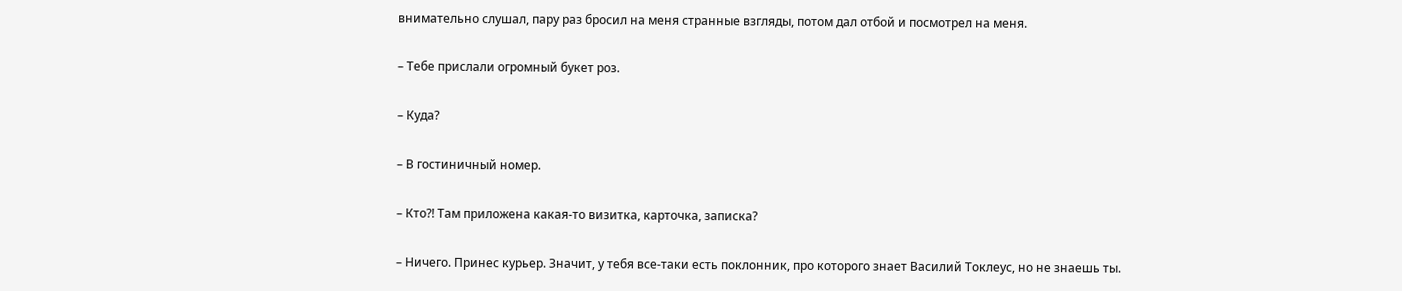внимательно слушал, пару раз бросил на меня странные взгляды, потом дал отбой и посмотрел на меня.

– Тебе прислали огромный букет роз.

– Куда?

– В гостиничный номер.

– Кто?! Там приложена какая-то визитка, карточка, записка?

– Ничего. Принес курьер. Значит, у тебя все-таки есть поклонник, про которого знает Василий Токлеус, но не знаешь ты.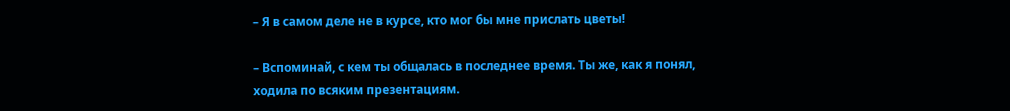– Я в самом деле не в курсе, кто мог бы мне прислать цветы!

– Вспоминай, с кем ты общалась в последнее время. Ты же, как я понял, ходила по всяким презентациям.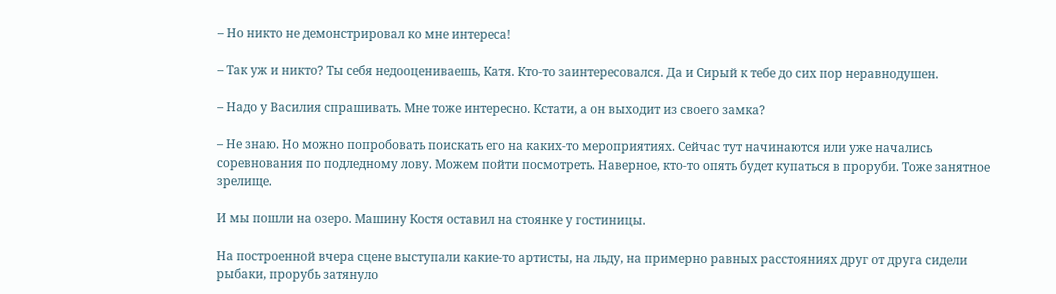– Но никто не демонстрировал ко мне интереса!

– Так уж и никто? Ты себя недооцениваешь, Катя. Кто-то заинтересовался. Да и Сирый к тебе до сих пор неравнодушен.

– Надо у Василия спрашивать. Мне тоже интересно. Кстати, а он выходит из своего замка?

– Не знаю. Но можно попробовать поискать его на каких-то мероприятиях. Сейчас тут начинаются или уже начались соревнования по подледному лову. Можем пойти посмотреть. Наверное, кто-то опять будет купаться в проруби. Тоже занятное зрелище.

И мы пошли на озеро. Машину Костя оставил на стоянке у гостиницы.

На построенной вчера сцене выступали какие-то артисты, на льду, на примерно равных расстояниях друг от друга сидели рыбаки, прорубь затянуло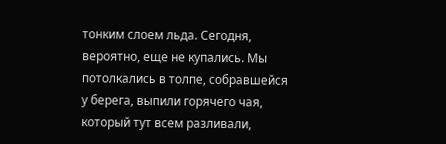тонким слоем льда. Сегодня, вероятно, еще не купались. Мы потолкались в толпе, собравшейся у берега, выпили горячего чая, который тут всем разливали,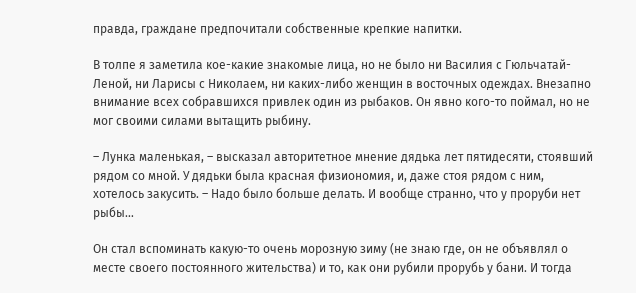правда, граждане предпочитали собственные крепкие напитки.

В толпе я заметила кое-какие знакомые лица, но не было ни Василия с Гюльчатай-Леной, ни Ларисы с Николаем, ни каких-либо женщин в восточных одеждах. Внезапно внимание всех собравшихся привлек один из рыбаков. Он явно кого-то поймал, но не мог своими силами вытащить рыбину.

– Лунка маленькая, – высказал авторитетное мнение дядька лет пятидесяти, стоявший рядом со мной. У дядьки была красная физиономия, и, даже стоя рядом с ним, хотелось закусить. – Надо было больше делать. И вообще странно, что у проруби нет рыбы…

Он стал вспоминать какую-то очень морозную зиму (не знаю где, он не объявлял о месте своего постоянного жительства) и то, как они рубили прорубь у бани. И тогда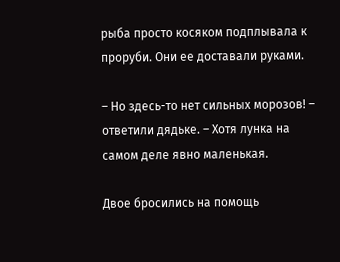рыба просто косяком подплывала к проруби. Они ее доставали руками.

– Но здесь-то нет сильных морозов! – ответили дядьке. – Хотя лунка на самом деле явно маленькая.

Двое бросились на помощь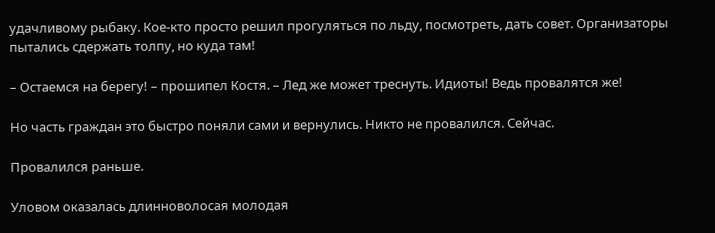удачливому рыбаку. Кое-кто просто решил прогуляться по льду, посмотреть, дать совет. Организаторы пытались сдержать толпу, но куда там!

– Остаемся на берегу! – прошипел Костя. – Лед же может треснуть. Идиоты! Ведь провалятся же!

Но часть граждан это быстро поняли сами и вернулись. Никто не провалился. Сейчас.

Провалился раньше.

Уловом оказалась длинноволосая молодая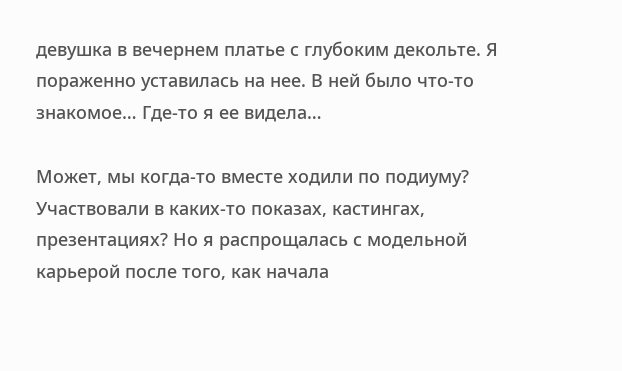девушка в вечернем платье с глубоким декольте. Я пораженно уставилась на нее. В ней было что-то знакомое… Где-то я ее видела…

Может, мы когда-то вместе ходили по подиуму? Участвовали в каких-то показах, кастингах, презентациях? Но я распрощалась с модельной карьерой после того, как начала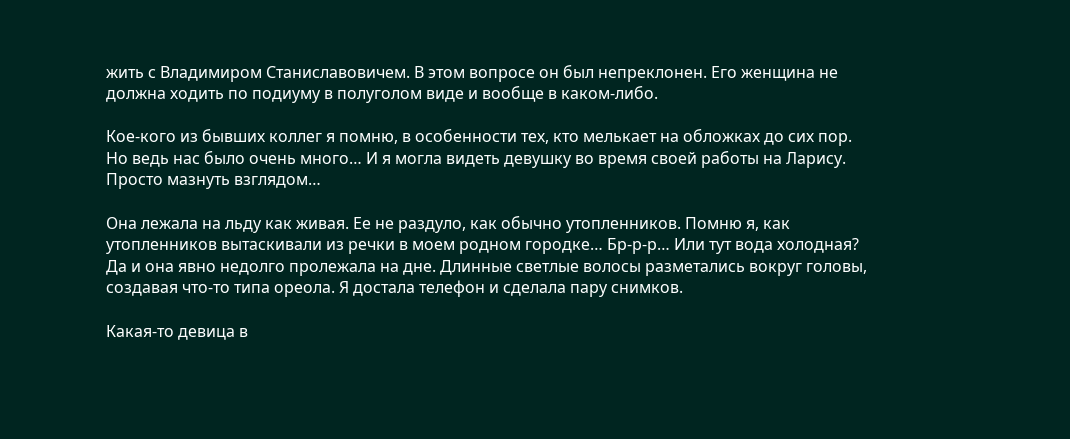жить с Владимиром Станиславовичем. В этом вопросе он был непреклонен. Его женщина не должна ходить по подиуму в полуголом виде и вообще в каком-либо.

Кое-кого из бывших коллег я помню, в особенности тех, кто мелькает на обложках до сих пор. Но ведь нас было очень много… И я могла видеть девушку во время своей работы на Ларису. Просто мазнуть взглядом…

Она лежала на льду как живая. Ее не раздуло, как обычно утопленников. Помню я, как утопленников вытаскивали из речки в моем родном городке… Бр-р-р… Или тут вода холодная? Да и она явно недолго пролежала на дне. Длинные светлые волосы разметались вокруг головы, создавая что-то типа ореола. Я достала телефон и сделала пару снимков.

Какая-то девица в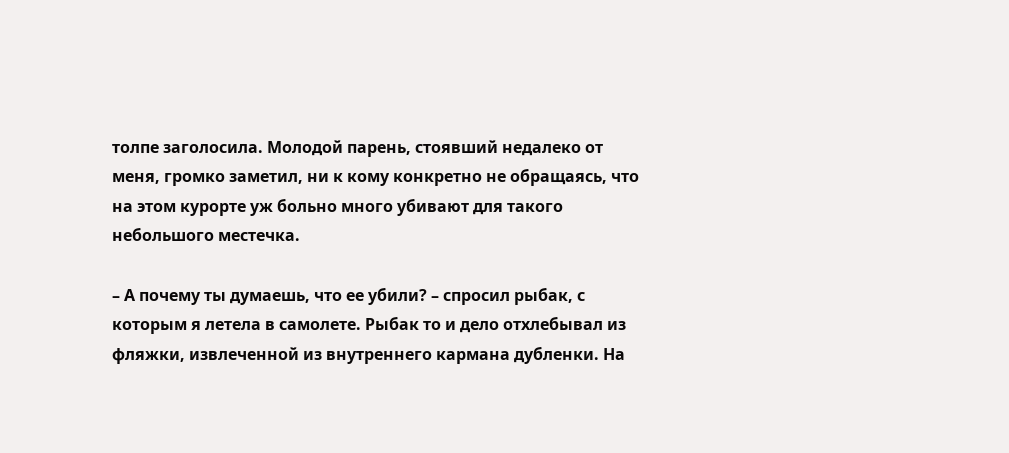толпе заголосила. Молодой парень, стоявший недалеко от меня, громко заметил, ни к кому конкретно не обращаясь, что на этом курорте уж больно много убивают для такого небольшого местечка.

– А почему ты думаешь, что ее убили? – спросил рыбак, с которым я летела в самолете. Рыбак то и дело отхлебывал из фляжки, извлеченной из внутреннего кармана дубленки. На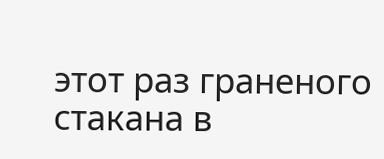этот раз граненого стакана в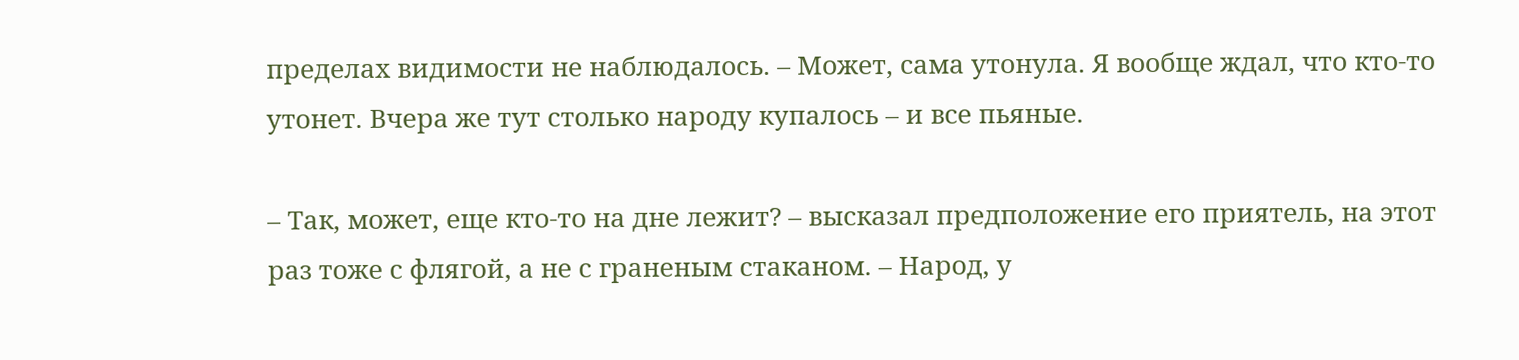пределах видимости не наблюдалось. – Может, сама утонула. Я вообще ждал, что кто-то утонет. Вчера же тут столько народу купалось – и все пьяные.

– Так, может, еще кто-то на дне лежит? – высказал предположение его приятель, на этот раз тоже с флягой, а не с граненым стаканом. – Народ, у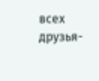всех друзья-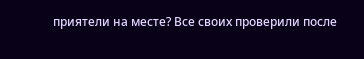приятели на месте? Все своих проверили после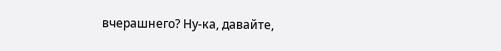вчерашнего? Ну-ка, давайте,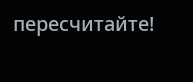пересчитайте!